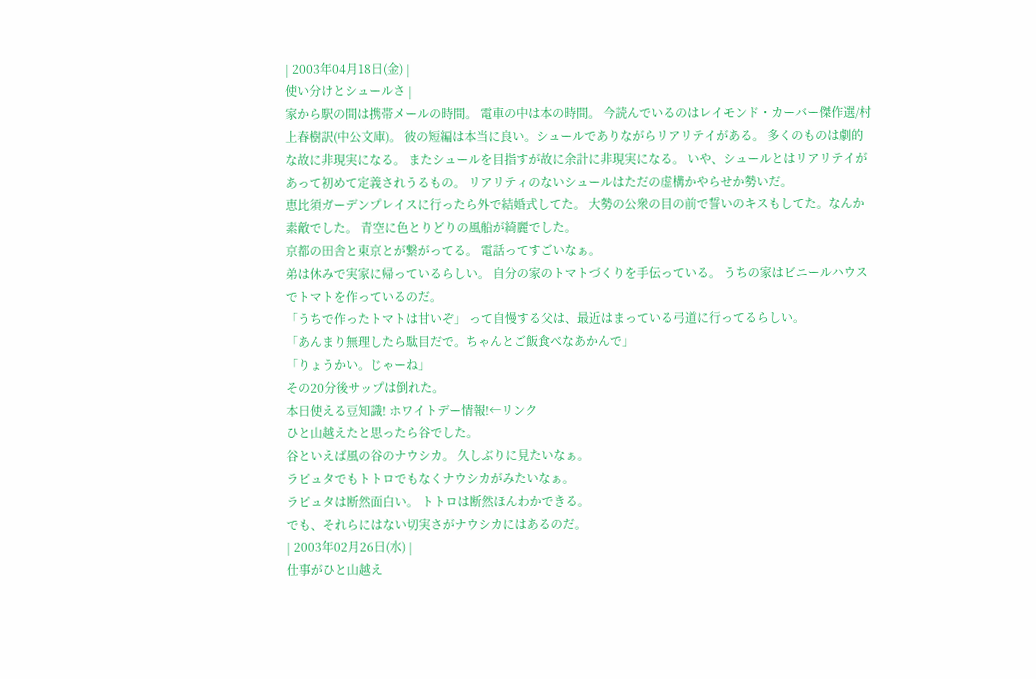| 2003年04月18日(金) |
使い分けとシュールさ |
家から駅の間は携帯メールの時間。 電車の中は本の時間。 今読んでいるのはレイモンド・カーバー傑作選/村上春樹訳(中公文庫)。 彼の短編は本当に良い。シュールでありながらリアリテイがある。 多くのものは劇的な故に非現実になる。 またシュールを目指すが故に余計に非現実になる。 いや、シュールとはリアリテイがあって初めて定義されうるもの。 リアリティのないシュールはただの虚構かやらせか勢いだ。
恵比須ガーデンプレイスに行ったら外で結婚式してた。 大勢の公衆の目の前で誓いのキスもしてた。なんか素敵でした。 青空に色とりどりの風船が綺麗でした。
京都の田舎と東京とが繋がってる。 電話ってすごいなぁ。
弟は休みで実家に帰っているらしい。 自分の家のトマトづくりを手伝っている。 うちの家はビニールハウスでトマトを作っているのだ。
「うちで作ったトマトは甘いぞ」 って自慢する父は、最近はまっている弓道に行ってるらしい。
「あんまり無理したら駄目だで。ちゃんとご飯食べなあかんで」
「りょうかい。じゃーね」
その20分後サップは倒れた。
本日使える豆知識! ホワイトデー情報!←リンク
ひと山越えたと思ったら谷でした。
谷といえば風の谷のナウシカ。 久しぶりに見たいなぁ。
ラピュタでもトトロでもなくナウシカがみたいなぁ。
ラピュタは断然面白い。 トトロは断然ほんわかできる。
でも、それらにはない切実さがナウシカにはあるのだ。
| 2003年02月26日(水) |
仕事がひと山越え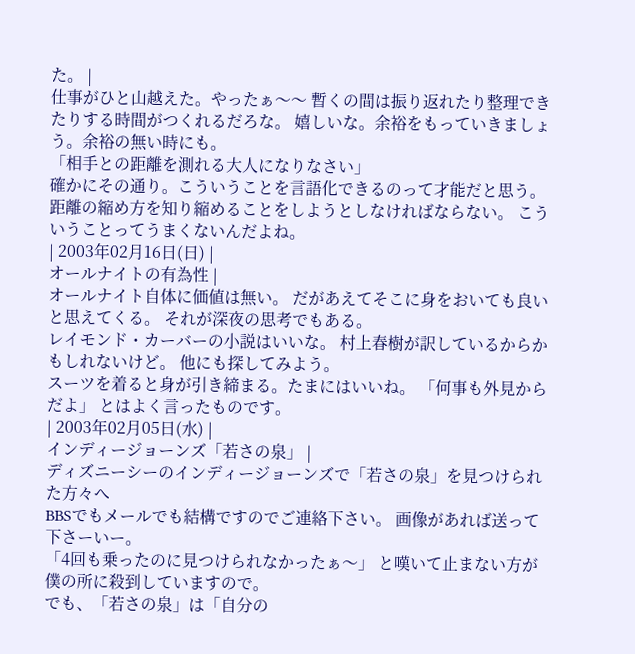た。 |
仕事がひと山越えた。やったぁ〜〜 暫くの間は振り返れたり整理できたりする時間がつくれるだろな。 嬉しいな。余裕をもっていきましょう。余裕の無い時にも。
「相手との距離を測れる大人になりなさい」
確かにその通り。こういうことを言語化できるのって才能だと思う。 距離の縮め方を知り縮めることをしようとしなければならない。 こういうことってうまくないんだよね。
| 2003年02月16日(日) |
オールナイトの有為性 |
オールナイト自体に価値は無い。 だがあえてそこに身をおいても良いと思えてくる。 それが深夜の思考でもある。
レイモンド・カーバーの小説はいいな。 村上春樹が訳しているからかもしれないけど。 他にも探してみよう。
スーツを着ると身が引き締まる。たまにはいいね。 「何事も外見からだよ」 とはよく言ったものです。
| 2003年02月05日(水) |
インディージョーンズ「若さの泉」 |
ディズニーシーのインディージョーンズで「若さの泉」を見つけられた方々へ
BBSでもメールでも結構ですのでご連絡下さい。 画像があれば送って下さーいー。
「4回も乗ったのに見つけられなかったぁ〜」 と嘆いて止まない方が僕の所に殺到していますので。
でも、「若さの泉」は「自分の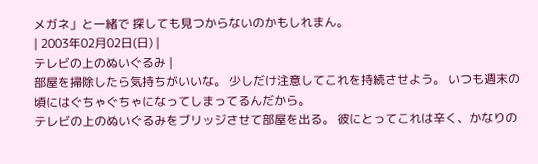メガネ」と一緒で 探しても見つからないのかもしれまん。
| 2003年02月02日(日) |
テレビの上のぬいぐるみ |
部屋を掃除したら気持ちがいいな。 少しだけ注意してこれを持続させよう。 いつも週末の頃にはぐちゃぐちゃになってしまってるんだから。
テレビの上のぬいぐるみをブリッジさせて部屋を出る。 彼にとってこれは辛く、かなりの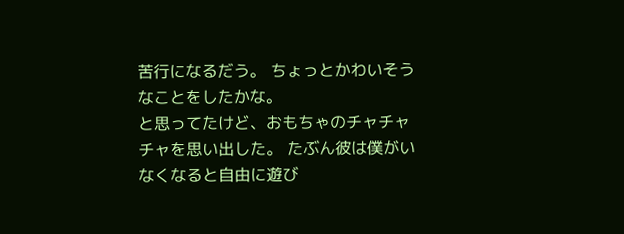苦行になるだう。 ちょっとかわいそうなことをしたかな。
と思ってたけど、おもちゃのチャチャチャを思い出した。 たぶん彼は僕がいなくなると自由に遊び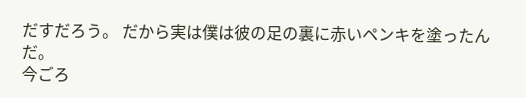だすだろう。 だから実は僕は彼の足の裏に赤いペンキを塗ったんだ。
今ごろ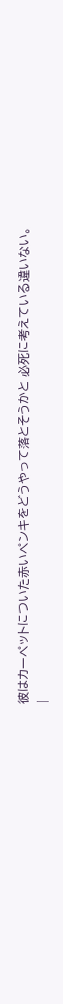彼はカーペットについた赤いペンキをどうやって落とそうかと 必死に考えている違いない。
|